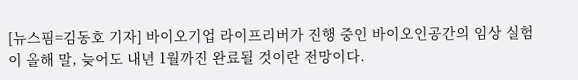[뉴스핌=김동호 기자] 바이오기업 라이프리버가 진행 중인 바이오인공간의 임상 실험이 올해 말, 늦어도 내년 1월까진 완료될 것이란 전망이다.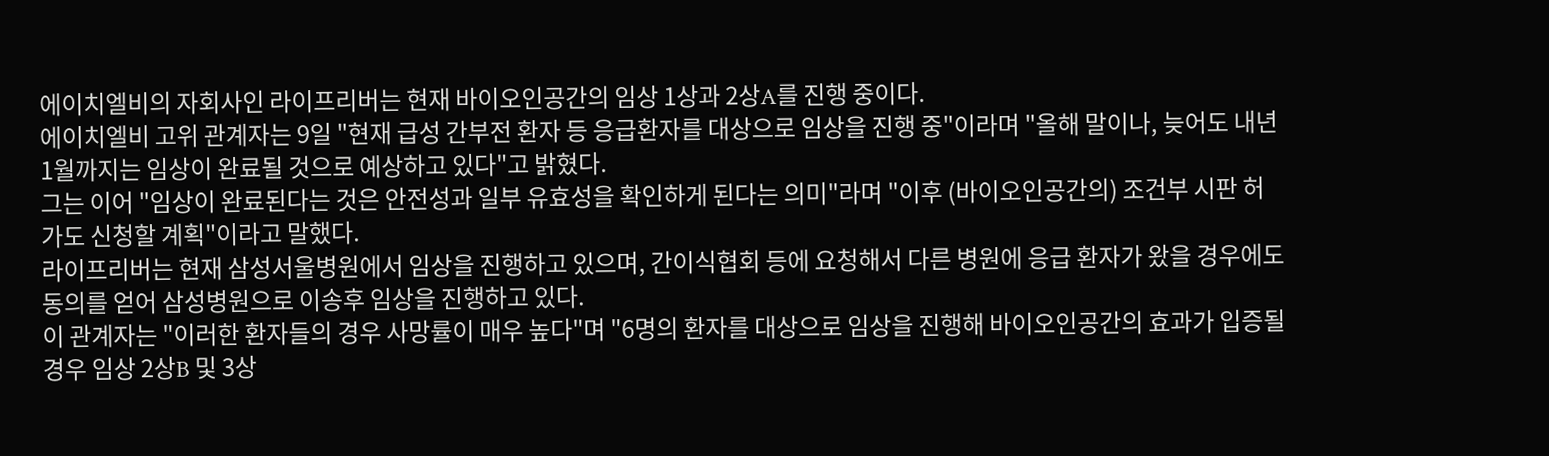에이치엘비의 자회사인 라이프리버는 현재 바이오인공간의 임상 1상과 2상A를 진행 중이다.
에이치엘비 고위 관계자는 9일 "현재 급성 간부전 환자 등 응급환자를 대상으로 임상을 진행 중"이라며 "올해 말이나, 늦어도 내년 1월까지는 임상이 완료될 것으로 예상하고 있다"고 밝혔다.
그는 이어 "임상이 완료된다는 것은 안전성과 일부 유효성을 확인하게 된다는 의미"라며 "이후 (바이오인공간의) 조건부 시판 허가도 신청할 계획"이라고 말했다.
라이프리버는 현재 삼성서울병원에서 임상을 진행하고 있으며, 간이식협회 등에 요청해서 다른 병원에 응급 환자가 왔을 경우에도 동의를 얻어 삼성병원으로 이송후 임상을 진행하고 있다.
이 관계자는 "이러한 환자들의 경우 사망률이 매우 높다"며 "6명의 환자를 대상으로 임상을 진행해 바이오인공간의 효과가 입증될 경우 임상 2상B 및 3상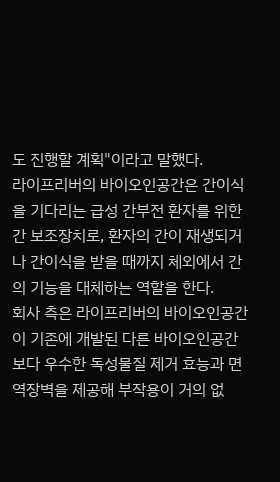도 진행할 계획"이라고 말했다.
라이프리버의 바이오인공간은 간이식을 기다리는 급성 간부전 환자를 위한 간 보조장치로, 환자의 간이 재생되거나 간이식을 받을 때까지 체외에서 간의 기능을 대체하는 역할을 한다.
회사 측은 라이프리버의 바이오인공간이 기존에 개발된 다른 바이오인공간 보다 우수한 독성물질 제거 효능과 면역장벽을 제공해 부작용이 거의 없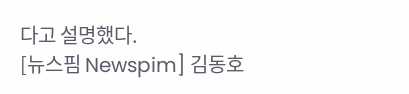다고 설명했다.
[뉴스핌 Newspim] 김동호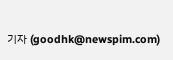기자 (goodhk@newspim.com)